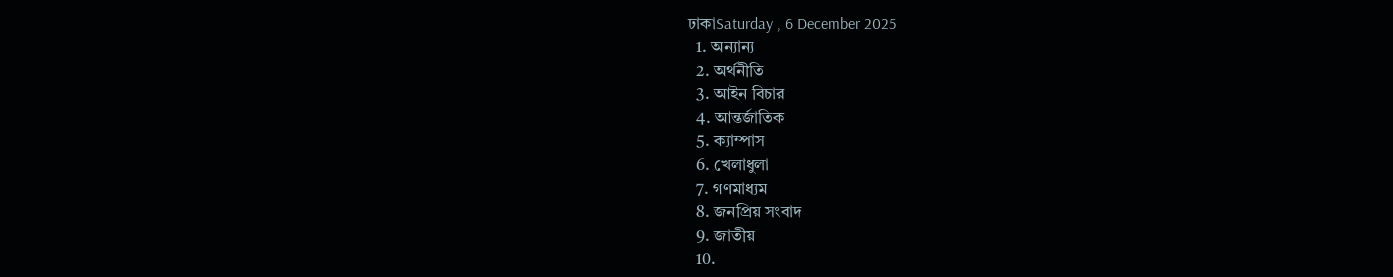ঢাকাSaturday , 6 December 2025
  1. অন্যান্য
  2. অর্থনীতি
  3. আইন বিচার
  4. আন্তর্জাতিক
  5. ক্যাম্পাস
  6. খেলাধুলা
  7. গণমাধ্যম
  8. জনপ্রিয় সংবাদ
  9. জাতীয়
  10.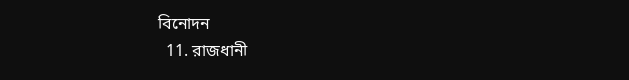বিনোদন
  11. রাজধানী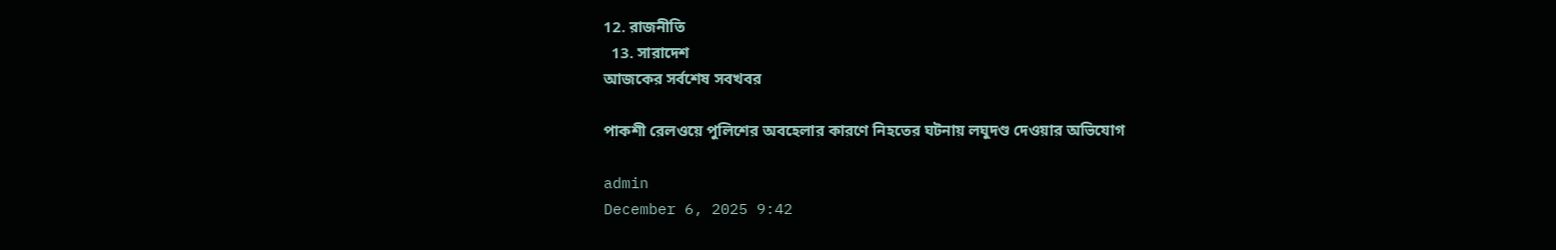12. রাজনীতি
  13. সারাদেশ
আজকের সর্বশেষ সবখবর

পাকশী রেলওয়ে পুলিশের অবহেলার কারণে নিহতের ঘটনায় লঘুদণ্ড দেওয়ার অভিযোগ

admin
December 6, 2025 9:42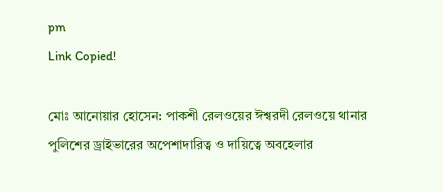pm
Link Copied!

মোঃ আনোয়ার হোসেন: পাকশী রেলওয়ের ঈশ্বরদী রেলওয়ে থানার পুলিশের ড্রাইভারের অপেশাদারিত্ব ও দায়িত্বে অবহেলার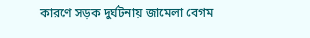কারণে সড়ক দুর্ঘটনায় জামেলা বেগম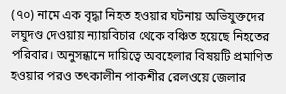(৭০) নামে এক বৃদ্ধা নিহত হওয়ার ঘটনায় অভিযুক্তদের লঘুদণ্ড দেওয়ায় ন্যায়বিচার থেকে বঞ্চিত হয়েছে নিহতের পরিবার। অনুসন্ধানে দায়িত্বে অবহেলার বিষয়টি প্রমাণিত হওয়ার পরও তৎকালীন পাকশীর রেলওয়ে জেলার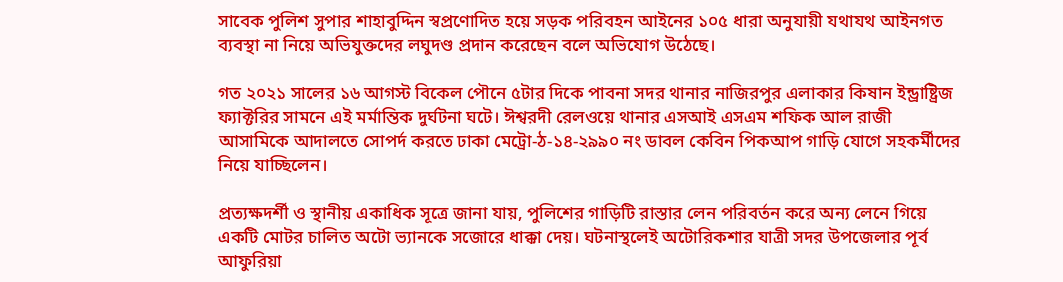সাবেক পুলিশ সুপার শাহাবুদ্দিন স্বপ্রণোদিত হয়ে সড়ক পরিবহন আইনের ১০৫ ধারা অনুযায়ী যথাযথ আইনগত ব্যবস্থা না নিয়ে অভিযুক্তদের লঘুদণ্ড প্রদান করেছেন বলে অভিযোগ উঠেছে।

গত ২০২১ সালের ১৬ আগস্ট বিকেল পৌনে ৫টার দিকে পাবনা সদর থানার নাজিরপুর এলাকার কিষান ইন্ড্রাষ্ট্রিজ ফ্যাক্টরির সামনে এই মর্মান্তিক দুর্ঘটনা ঘটে। ঈশ্বরদী রেলওয়ে থানার এসআই এসএম শফিক আল রাজী আসামিকে আদালতে সোপর্দ করতে ঢাকা মেট্রো-ঠ-১৪-২৯৯০ নং ডাবল কেবিন পিকআপ গাড়ি যোগে সহকর্মীদের নিয়ে যাচ্ছিলেন।

প্রত্যক্ষদর্শী ও স্থানীয় একাধিক সূত্রে জানা যায়, পুলিশের গাড়িটি রাস্তার লেন পরিবর্তন করে অন্য লেনে গিয়ে একটি মোটর চালিত অটো ভ্যানকে সজোরে ধাক্কা দেয়। ঘটনাস্থলেই অটোরিকশার যাত্রী সদর উপজেলার পূর্ব আফুরিয়া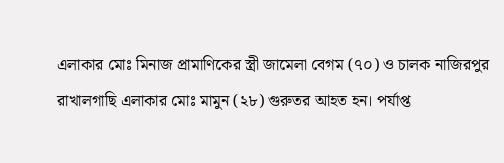এলাকার মোঃ মিনাজ প্রামাণিকের স্ত্রী জামেলা বেগম (৭০) ও চালক নাজিরপুর রাখালগাছি এলাকার মোঃ মামুন (২৮) গুরুতর আহত হন। পর্যাপ্ত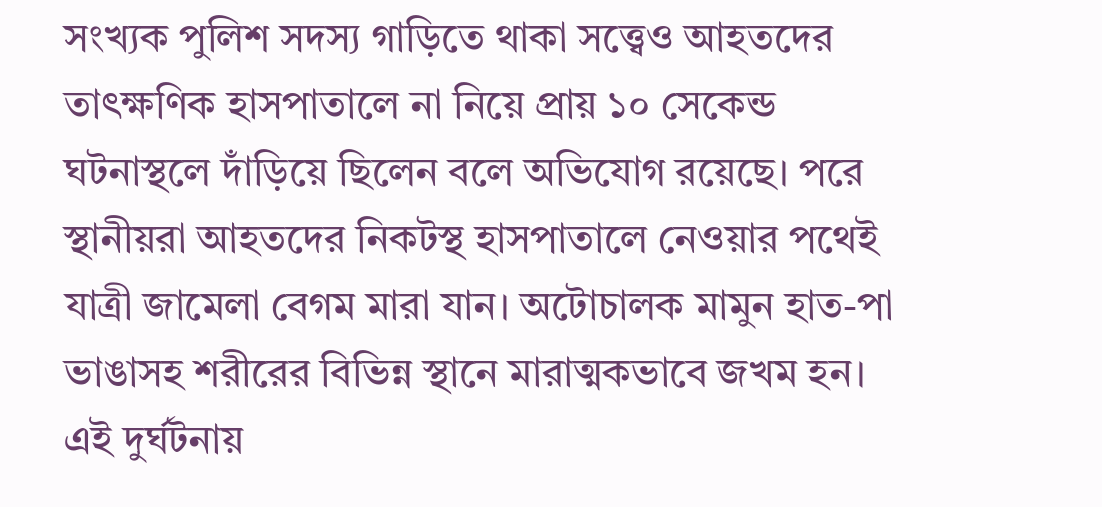সংখ্যক পুলিশ সদস্য গাড়িতে থাকা সত্ত্বেও আহতদের তাৎক্ষণিক হাসপাতালে না নিয়ে প্রায় ১০ সেকেন্ড ঘটনাস্থলে দাঁড়িয়ে ছিলেন বলে অভিযোগ রয়েছে। পরে স্থানীয়রা আহতদের নিকটস্থ হাসপাতালে নেওয়ার পথেই যাত্রী জামেলা বেগম মারা যান। অটোচালক মামুন হাত-পা ভাঙাসহ শরীরের বিভিন্ন স্থানে মারাত্মকভাবে জখম হন। এই দুর্ঘটনায়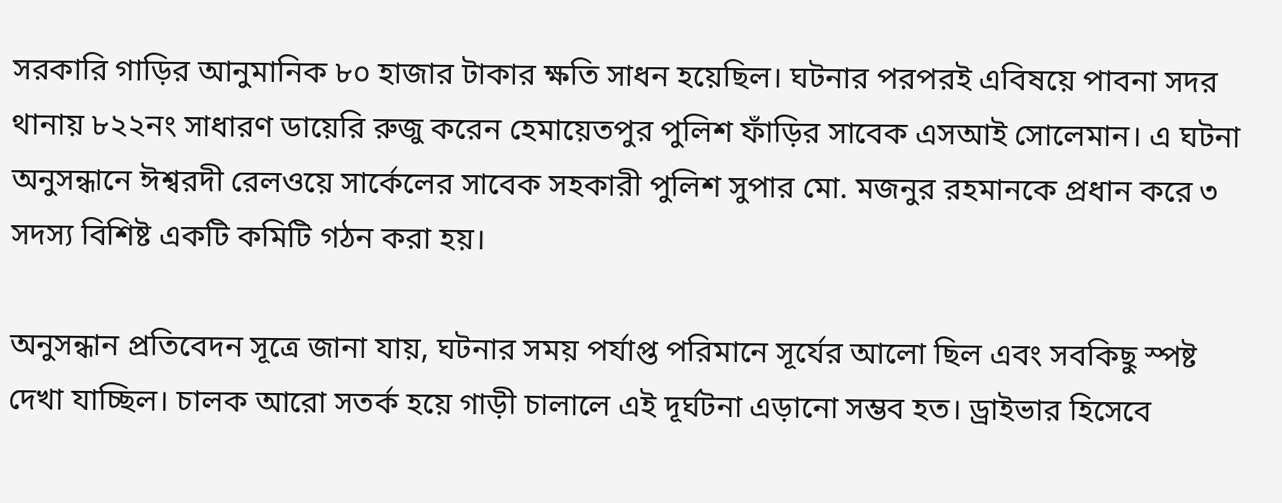সরকারি গাড়ির আনুমানিক ৮০ হাজার টাকার ক্ষতি সাধন হয়েছিল। ঘটনার পরপরই এবিষয়ে পাবনা সদর থানায় ৮২২নং সাধারণ ডায়েরি রুজু করেন হেমায়েতপুর পুলিশ ফাঁড়ির সাবেক এসআই সোলেমান। এ ঘটনা অনুসন্ধানে ঈশ্বরদী রেলওয়ে সার্কেলের সাবেক সহকারী পুলিশ সুপার মো. মজনুর রহমানকে প্রধান করে ৩ সদস্য বিশিষ্ট একটি কমিটি গঠন করা হয়।

অনুসন্ধান প্রতিবেদন সূত্রে জানা যায়, ঘটনার সময় পর্যাপ্ত পরিমানে সূর্যের আলো ছিল এবং সবকিছু স্পষ্ট দেখা যাচ্ছিল। চালক আরো সতর্ক হয়ে গাড়ী চালালে এই দূর্ঘটনা এড়ানো সম্ভব হত। ড্রাইভার হিসেবে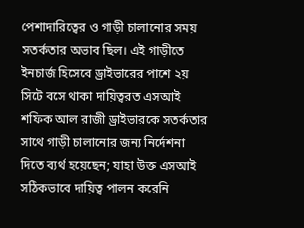পেশাদারিত্বের ও গাড়ী চালানোর সময় সতর্কতার অভাব ছিল। এই গাড়ীতে ইনচার্জ হিসেবে ড্রাইভারের পাশে ২য় সিটে বসে থাকা দায়িত্বরত এসআই শফিক আল রাজী ড্রাইভারকে সতর্কতার সাথে গাড়ী চালানোর জন্য নির্দেশনা দিতে ব্যর্থ হয়েছেন; যাহা উক্ত এসআই সঠিকভাবে দায়িত্ব পালন করেনি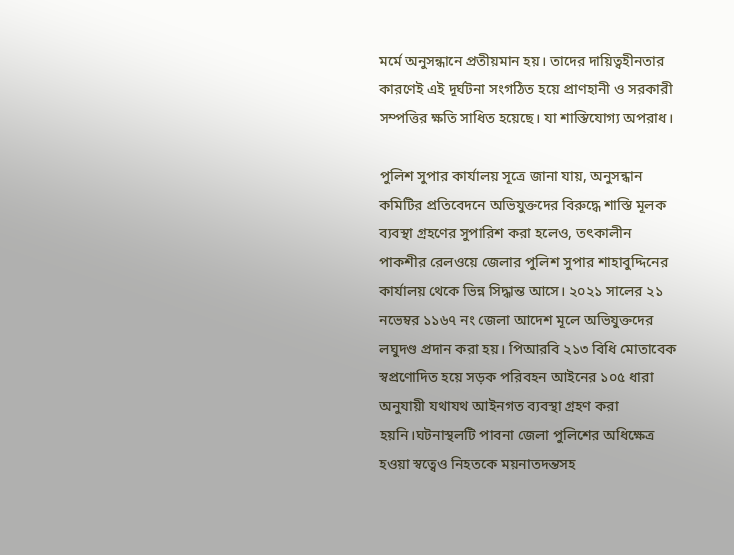মর্মে অনুসন্ধানে প্রতীয়মান হয়। তাদের দায়িত্বহীনতার কারণেই এই দূর্ঘটনা সংগঠিত হয়ে প্রাণহানী ও সরকারী সম্পত্তির ক্ষতি সাধিত হয়েছে। যা শাস্তিযোগ্য অপরাধ।

পুলিশ সুপার কার্যালয় সূত্রে জানা যায়, অনুসন্ধান কমিটির প্রতিবেদনে অভিযুক্তদের বিরুদ্ধে শাস্তি মূলক ব্যবস্থা গ্রহণের সুপারিশ করা হলেও, তৎকালীন পাকশীর রেলওয়ে জেলার পুলিশ সুপার শাহাবুদ্দিনের কার্যালয় থেকে ভিন্ন সিদ্ধান্ত আসে। ২০২১ সালের ২১ নভেম্বর ১১৬৭ নং জেলা আদেশ মূলে অভিযুক্তদের লঘুদণ্ড প্রদান করা হয়। পিআরবি ২১৩ বিধি মোতাবেক স্বপ্রণোদিত হয়ে সড়ক পরিবহন আইনের ১০৫ ধারা অনুযায়ী যথাযথ আইনগত ব্যবস্থা গ্রহণ করা হয়নি।ঘটনাস্থলটি পাবনা জেলা পুলিশের অধিক্ষেত্র হওয়া স্বত্বেও নিহতকে ময়নাতদন্তসহ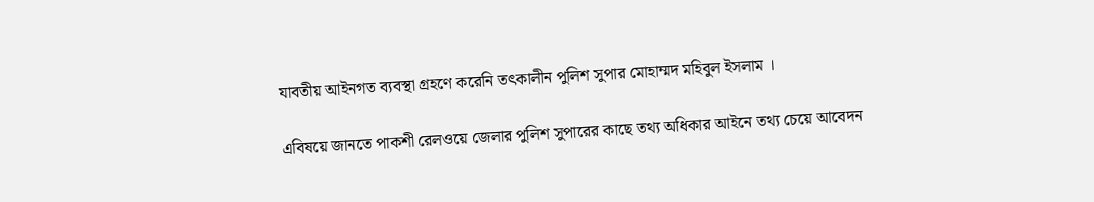যাবতীয় আইনগত ব্যবস্থা গ্রহণে করেনি তৎকালীন পুলিশ সুপার মোহাম্মদ মহিবুল ইসলাম ।

এবিষয়ে জানতে পাকশী রেলওয়ে জেলার পুলিশ সুপারের কাছে তথ্য অধিকার আইনে তথ্য চেয়ে আবেদন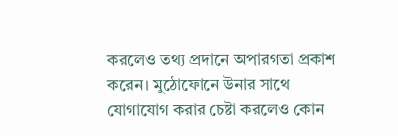করলেও তথ্য প্রদানে অপারগতা প্রকাশ করেন। মুঠোফোনে উনার সাথে যোগাযোগ করার চেষ্টা করলেও কোন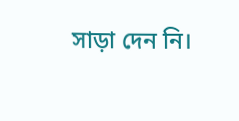সাড়া দেন নি।